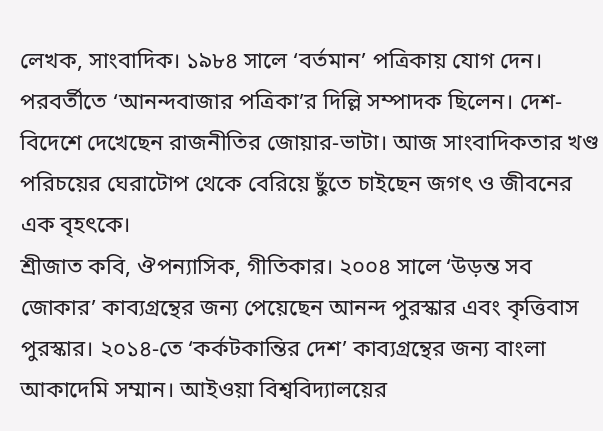লেখক, সাংবাদিক। ১৯৮৪ সালে ‘বর্তমান’ পত্রিকায় যোগ দেন। পরবর্তীতে ‘আনন্দবাজার পত্রিকা’র দিল্লি সম্পাদক ছিলেন। দেশ-বিদেশে দেখেছেন রাজনীতির জোয়ার-ভাটা। আজ সাংবাদিকতার খণ্ড পরিচয়ের ঘেরাটোপ থেকে বেরিয়ে ছুঁতে চাইছেন জগৎ ও জীবনের এক বৃহৎকে।
শ্রীজাত কবি, ঔপন্যাসিক, গীতিকার। ২০০৪ সালে ‘উড়ন্ত সব জোকার’ কাব্যগ্রন্থের জন্য পেয়েছেন আনন্দ পুরস্কার এবং কৃত্তিবাস পুরস্কার। ২০১৪-তে ‘কর্কটকান্তির দেশ’ কাব্যগ্রন্থের জন্য বাংলা আকাদেমি সম্মান। আইওয়া বিশ্ববিদ্যালয়ের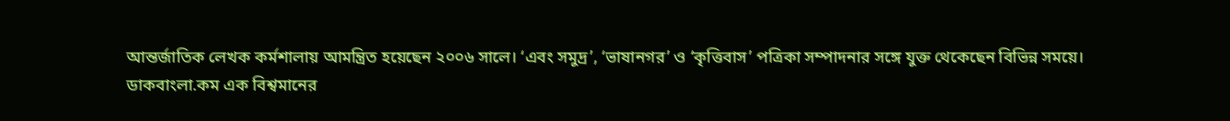আন্তর্জাতিক লেখক কর্মশালায় আমন্ত্রিত হয়েছেন ২০০৬ সালে। ‘এবং সমুদ্র’, ‘ভাষানগর’ ও ‘কৃত্তিবাস’ পত্রিকা সম্পাদনার সঙ্গে যুক্ত থেকেছেন বিভিন্ন সময়ে।
ডাকবাংলা.কম এক বিশ্বমানের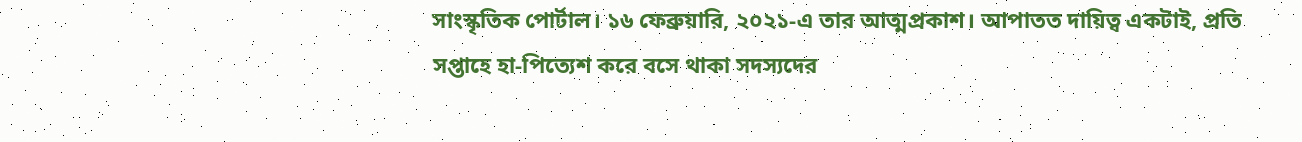সাংস্কৃতিক পোর্টাল। ১৬ ফেব্রুয়ারি, ২০২১-এ তার আত্মপ্রকাশ। আপাতত দায়িত্ব একটাই, প্রতি সপ্তাহে হা-পিত্যেশ করে বসে থাকা সদস্যদের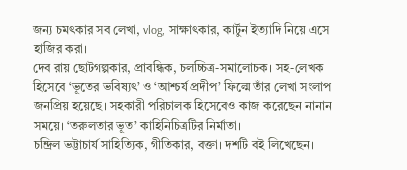জন্য চমৎকার সব লেখা, vlog, সাক্ষাৎকার, কার্টুন ইত্যাদি নিয়ে এসে হাজির করা।
দেব রায় ছোটগল্পকার, প্রাবন্ধিক, চলচ্চিত্র-সমালোচক। সহ-লেখক হিসেবে ‘ভূতের ভবিষ্যৎ’ ও ‘আশ্চর্য প্রদীপ’ ফিল্মে তাঁর লেখা সংলাপ জনপ্রিয় হয়েছে। সহকারী পরিচালক হিসেবেও কাজ করেছেন নানান সময়ে। ‘তরুলতার ভূত’ কাহিনিচিত্রটির নির্মাতা।
চন্দ্রিল ভট্টাচার্য সাহিত্যিক, গীতিকার, বক্তা। দশটি বই লিখেছেন।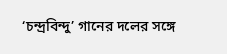‘চন্দ্রবিন্দু’ গানের দলের সঙ্গে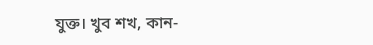যুক্ত। খুব শখ, কান-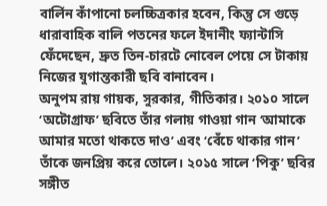বার্লিন কাঁপানো চলচ্চিত্রকার হবেন, কিন্তু সে গুড়ে ধারাবাহিক বালি পতনের ফলে ইদানীং ফ্যান্টাসি ফেঁদেছেন, দ্রুত তিন-চারটে নোবেল পেয়ে সে টাকায় নিজের যুগান্তকারী ছবি বানাবেন।
অনুপম রায় গায়ক, সুরকার, গীতিকার। ২০১০ সালে ‘অটোগ্রাফ’ ছবিতে তাঁর গলায় গাওয়া গান ‘আমাকে আমার মতো থাকতে দাও’ এবং ‘বেঁচে থাকার গান’ তাঁকে জনপ্রিয় করে তোলে। ২০১৫ সালে ‘পিকু’ ছবির সঙ্গীত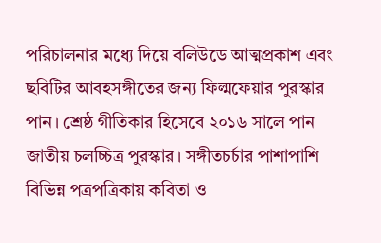পরিচালনার মধ্যে দিয়ে বলিউডে আত্মপ্রকাশ এবং ছবিটির আবহসঙ্গীতের জন্য ফিল্মফেয়ার পুরস্কার পান। শ্রেষ্ঠ গীতিকার হিসেবে ২০১৬ সালে পান জাতীয় চলচ্চিত্র পুরস্কার। সঙ্গীতচর্চার পাশাপাশি বিভিন্ন পত্রপত্রিকায় কবিতা ও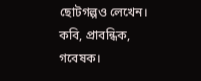ছোটগল্পও লেখেন।
কবি, প্রাবন্ধিক, গবেষক।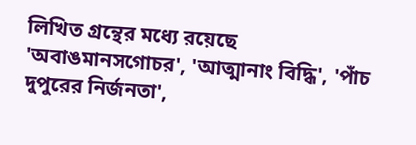লিখিত গ্রন্থের মধ্যে রয়েছে 'অবাঙমানসগোচর', 'আত্মানাং বিদ্ধি', 'পাঁচ দুপুরের নির্জনতা',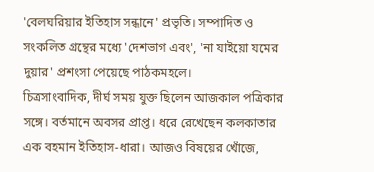'বেলঘরিয়ার ইতিহাস সন্ধানে' প্রভৃতি। সম্পাদিত ও সংকলিত গ্রন্থের মধ্যে 'দেশভাগ এবং', 'না যাইয়ো যমের দুয়ার' প্রশংসা পেয়েছে পাঠকমহলে।
চিত্রসাংবাদিক, দীর্ঘ সময় যুক্ত ছিলেন আজকাল পত্রিকার সঙ্গে। বর্তমানে অবসর প্রাপ্ত। ধরে রেখেছেন কলকাতার এক বহমান ইতিহাস-ধারা। আজও বিষয়ের খোঁজে,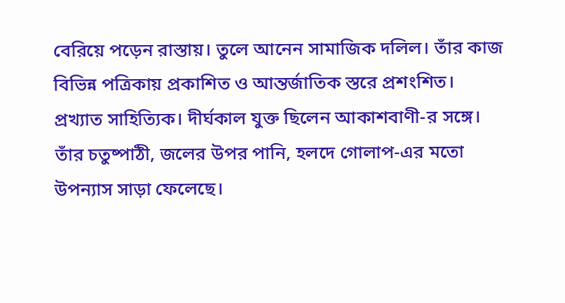বেরিয়ে পড়েন রাস্তায়। তুলে আনেন সামাজিক দলিল। তাঁর কাজ বিভিন্ন পত্রিকায় প্রকাশিত ও আন্তর্জাতিক স্তরে প্রশংশিত।
প্রখ্যাত সাহিত্যিক। দীর্ঘকাল যুক্ত ছিলেন আকাশবাণী-র সঙ্গে। তাঁর চতুষ্পাঠী, জলের উপর পানি, হলদে গোলাপ-এর মতো উপন্যাস সাড়া ফেলেছে।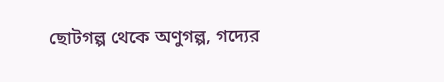ছোটগল্প থেকে অণুগল্প, গদ্যের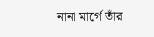নানা মার্গে তাঁর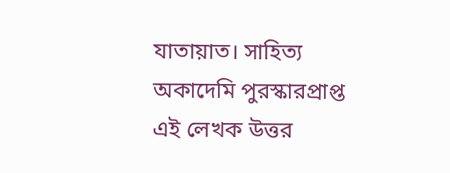যাতায়াত। সাহিত্য অকাদেমি পুরস্কারপ্রাপ্ত এই লেখক উত্তর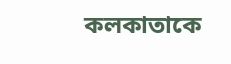কলকাতাকে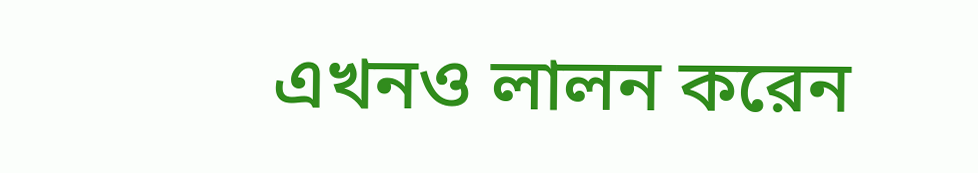এখনও লালন করেন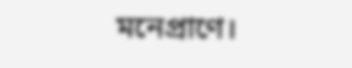মনেপ্রাণে।